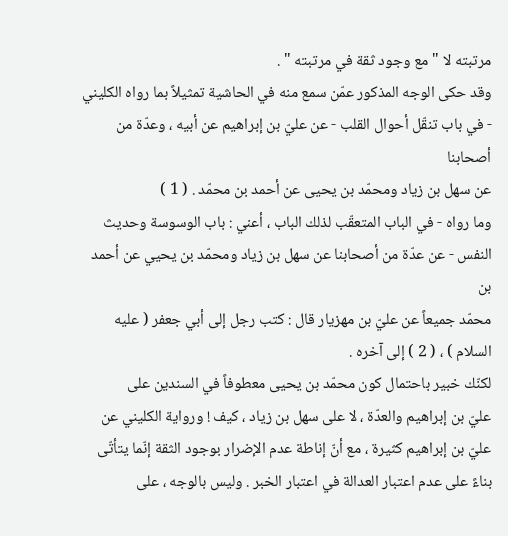مرتبته لا " مع وجود ثقة في مرتبته " .
وقد حكى الوجه المذكور عمّن سمع منه في الحاشية تمثيلاً بما رواه الكليني
- في باب تنقّل أحوال القلب - عن عليّ بن إبراهيم عن أبيه ، وعدّة من أصحابنا
عن سهل بن زياد ومحمّد بن يحيى عن أحمد بن محمّد . ( 1 )
وما رواه - في الباب المتعقّب لذلك الباب ، أعني : باب الوسوسة وحديث
النفس - عن عدّة من أصحابنا عن سهل بن زياد ومحمّد بن يحيي عن أحمد بن
محمّد جميعاً عن عليّ بن مهزيار قال : كتب رجل إلى أبي جعفر ( عليه السلام ) ، ( 2 ) إلى آخره .
لكنّك خبير باحتمال كون محمّد بن يحيى معطوفاً في السندين على
عليّ بن إبراهيم والعدّة ، لا على سهل بن زياد ، كيف ! ورواية الكليني عن
عليّ بن إبراهيم كثيرة ، مع أنّ إناطة عدم الإضرار بوجود الثقة إنّما يتأتّى
بناءً على عدم اعتبار العدالة في اعتبار الخبر . وليس بالوجه ، على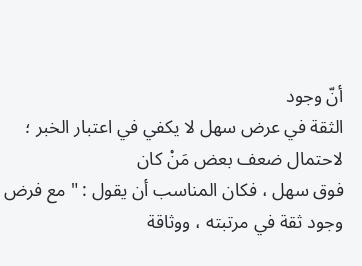أنّ وجود
الثقة في عرض سهل لا يكفي في اعتبار الخبر ؛ لاحتمال ضعف بعض مَنْ كان
فوق سهل ، فكان المناسب أن يقول : " مع فرض وجود ثقة في مرتبته ، ووثاقة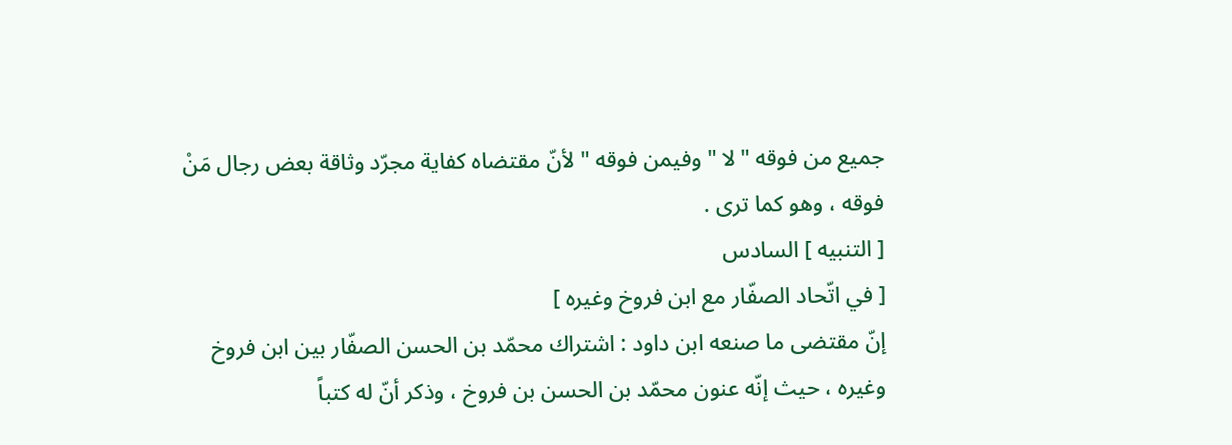جميع من فوقه " لا " وفيمن فوقه " لأنّ مقتضاه كفاية مجرّد وثاقة بعض رجال مَنْ
فوقه ، وهو كما ترى .
[ التنبيه ] السادس
[ في اتّحاد الصفّار مع ابن فروخ وغيره ]
إنّ مقتضى ما صنعه ابن داود : اشتراك محمّد بن الحسن الصفّار بين ابن فروخ
وغيره ، حيث إنّه عنون محمّد بن الحسن بن فروخ ، وذكر أنّ له كتباً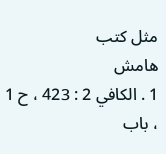مثل كتب
هامش
1 . الكافي 2 : 423 ، ح 1 ، باب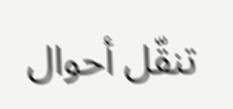تنقّل أحوال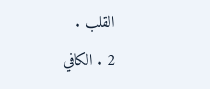القلب .
2 . الكافي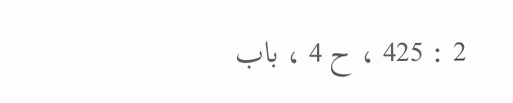2 : 425 ، ح 4 ، باب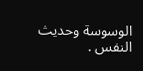الوسوسة وحديث النفس .